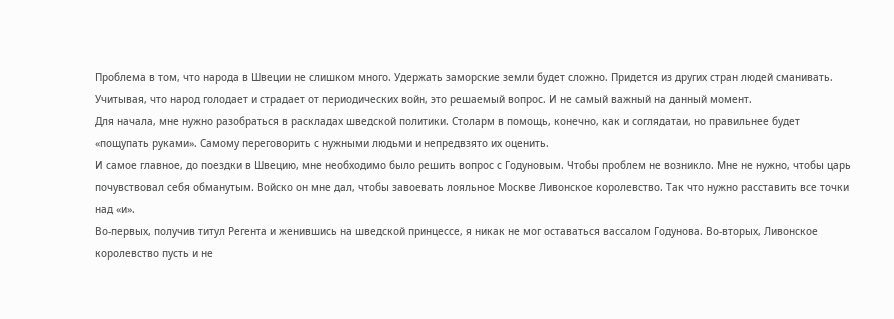Проблема в том, что народа в Швеции не слишком много. Удержать заморские земли будет сложно. Придется из других стран людей сманивать. Учитывая, что народ голодает и страдает от периодических войн, это решаемый вопрос. И не самый важный на данный момент.
Для начала, мне нужно разобраться в раскладах шведской политики. Столарм в помощь, конечно, как и соглядатаи, но правильнее будет «пощупать руками». Самому переговорить с нужными людьми и непредвзято их оценить.
И самое главное, до поездки в Швецию, мне необходимо было решить вопрос с Годуновым. Чтобы проблем не возникло. Мне не нужно, чтобы царь почувствовал себя обманутым. Войско он мне дал, чтобы завоевать лояльное Москве Ливонское королевство. Так что нужно расставить все точки над «и».
Во-первых, получив титул Регента и женившись на шведской принцессе, я никак не мог оставаться вассалом Годунова. Во-вторых, Ливонское королевство пусть и не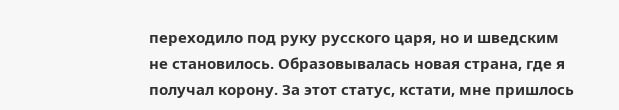переходило под руку русского царя, но и шведским не становилось. Образовывалась новая страна, где я получал корону. За этот статус, кстати, мне пришлось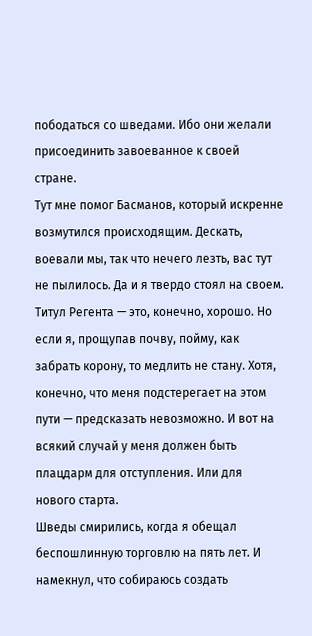пободаться со шведами. Ибо они желали присоединить завоеванное к своей стране.
Тут мне помог Басманов, который искренне возмутился происходящим. Дескать, воевали мы, так что нечего лезть, вас тут не пылилось. Да и я твердо стоял на своем. Титул Регента — это, конечно, хорошо. Но если я, прощупав почву, пойму, как забрать корону, то медлить не стану. Хотя, конечно, что меня подстерегает на этом пути — предсказать невозможно. И вот на всякий случай у меня должен быть плацдарм для отступления. Или для нового старта.
Шведы смирились, когда я обещал беспошлинную торговлю на пять лет. И намекнул, что собираюсь создать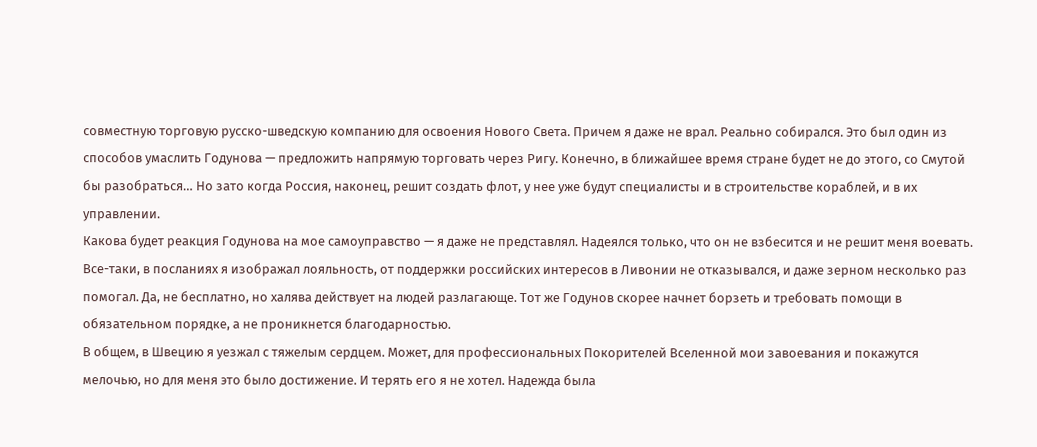совместную торговую русско-шведскую компанию для освоения Нового Света. Причем я даже не врал. Реально собирался. Это был один из способов умаслить Годунова — предложить напрямую торговать через Ригу. Конечно, в ближайшее время стране будет не до этого, со Смутой бы разобраться… Но зато когда Россия, наконец, решит создать флот, у нее уже будут специалисты и в строительстве кораблей, и в их управлении.
Какова будет реакция Годунова на мое самоуправство — я даже не представлял. Надеялся только, что он не взбесится и не решит меня воевать. Все-таки, в посланиях я изображал лояльность, от поддержки российских интересов в Ливонии не отказывался, и даже зерном несколько раз помогал. Да, не бесплатно, но халява действует на людей разлагающе. Тот же Годунов скорее начнет борзеть и требовать помощи в обязательном порядке, а не проникнется благодарностью.
В общем, в Швецию я уезжал с тяжелым сердцем. Может, для профессиональных Покорителей Вселенной мои завоевания и покажутся мелочью, но для меня это было достижение. И терять его я не хотел. Надежда была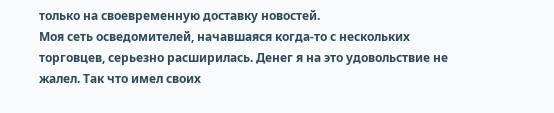только на своевременную доставку новостей.
Моя сеть осведомителей, начавшаяся когда-то с нескольких торговцев, серьезно расширилась. Денег я на это удовольствие не жалел. Так что имел своих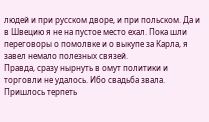людей и при русском дворе, и при польском. Да и в Швецию я не на пустое место ехал. Пока шли переговоры о помолвке и о выкупе за Карла, я завел немало полезных связей.
Правда, сразу нырнуть в омут политики и торговли не удалось. Ибо свадьба звала. Пришлось терпеть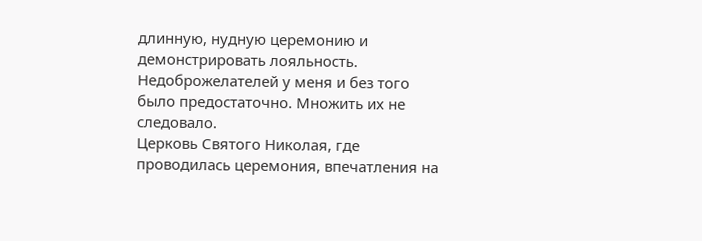длинную, нудную церемонию и демонстрировать лояльность. Недоброжелателей у меня и без того было предостаточно. Множить их не следовало.
Церковь Святого Николая, где проводилась церемония, впечатления на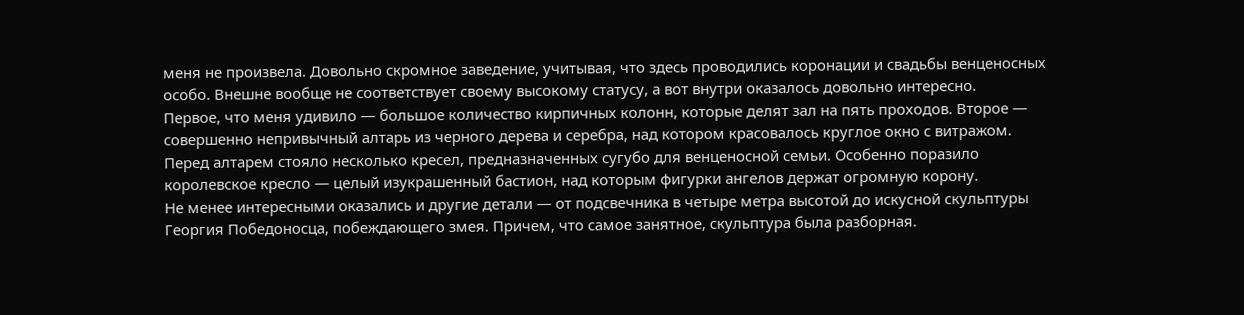меня не произвела. Довольно скромное заведение, учитывая, что здесь проводились коронации и свадьбы венценосных особо. Внешне вообще не соответствует своему высокому статусу, а вот внутри оказалось довольно интересно.
Первое, что меня удивило — большое количество кирпичных колонн, которые делят зал на пять проходов. Второе — совершенно непривычный алтарь из черного дерева и серебра, над котором красовалось круглое окно с витражом. Перед алтарем стояло несколько кресел, предназначенных сугубо для венценосной семьи. Особенно поразило королевское кресло — целый изукрашенный бастион, над которым фигурки ангелов держат огромную корону.
Не менее интересными оказались и другие детали — от подсвечника в четыре метра высотой до искусной скульптуры Георгия Победоносца, побеждающего змея. Причем, что самое занятное, скульптура была разборная.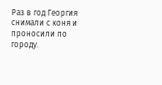Раз в год Георгия снимали с коня и проносили по городу.